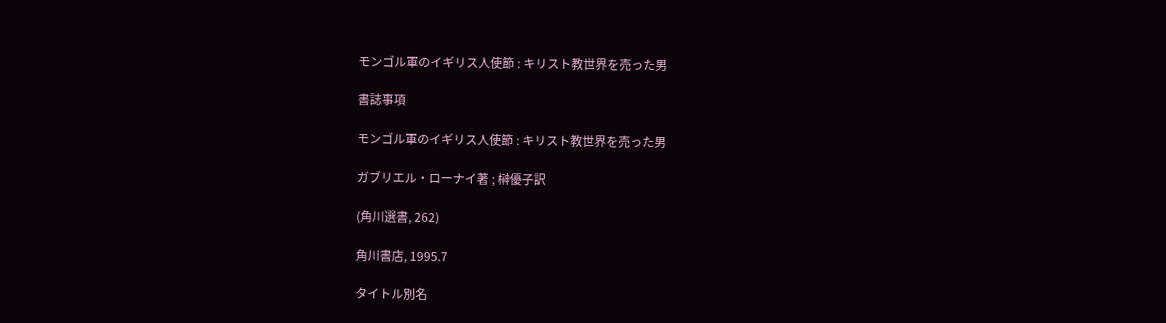モンゴル軍のイギリス人使節 : キリスト教世界を売った男

書誌事項

モンゴル軍のイギリス人使節 : キリスト教世界を売った男

ガブリエル・ローナイ著 ; 榊優子訳

(角川選書, 262)

角川書店, 1995.7

タイトル別名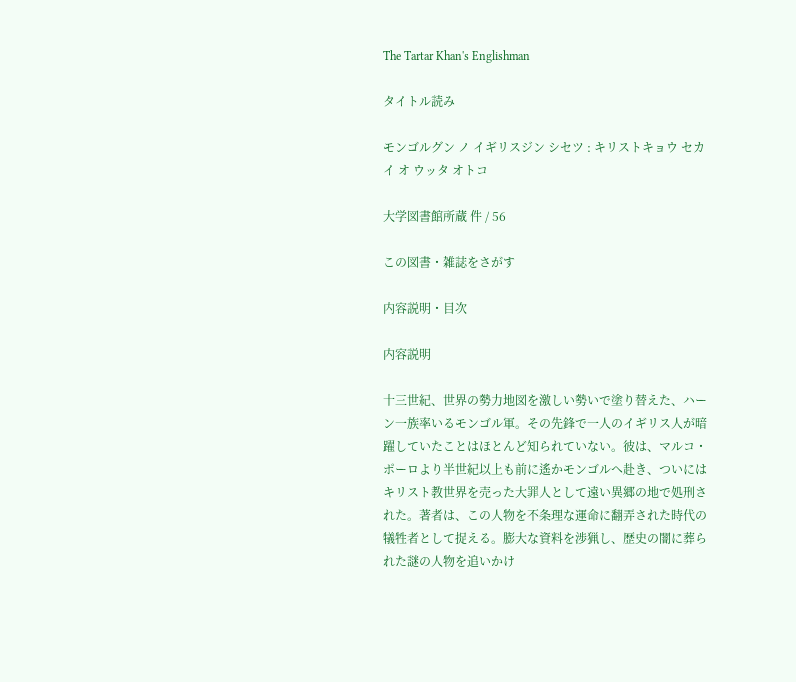The Tartar Khan's Englishman

タイトル読み

モンゴルグン ノ イギリスジン シセツ : キリストキョウ セカイ オ ウッタ オトコ

大学図書館所蔵 件 / 56

この図書・雑誌をさがす

内容説明・目次

内容説明

十三世紀、世界の勢力地図を激しい勢いで塗り替えた、ハーン一族率いるモンゴル軍。その先鋒で一人のイギリス人が暗躍していたことはほとんど知られていない。彼は、マルコ・ポーロより半世紀以上も前に遙かモンゴルへ赴き、ついにはキリスト教世界を売った大罪人として遠い異郷の地で処刑された。著者は、この人物を不条理な運命に翻弄された時代の犠牲者として捉える。膨大な資料を渉猟し、歴史の闇に葬られた謎の人物を追いかけ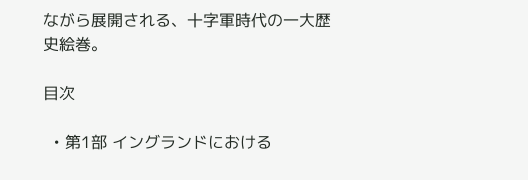ながら展開される、十字軍時代の一大歴史絵巻。

目次

  • 第1部 イングランドにおける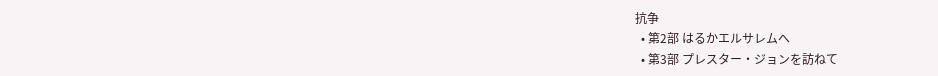抗争
  • 第2部 はるかエルサレムへ
  • 第3部 プレスター・ジョンを訪ねて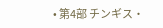• 第4部 チンギス・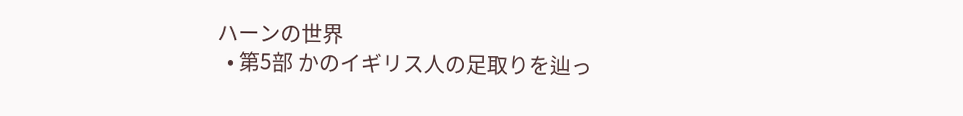ハーンの世界
  • 第5部 かのイギリス人の足取りを辿っ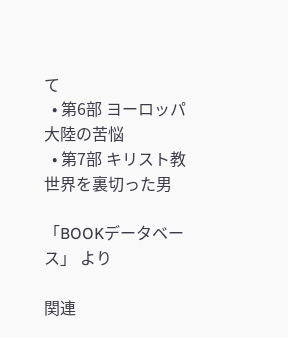て
  • 第6部 ヨーロッパ大陸の苦悩
  • 第7部 キリスト教世界を裏切った男

「BOOKデータベース」 より

関連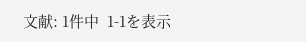文献: 1件中  1-1を表示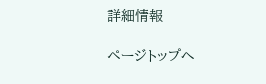詳細情報

ページトップへ